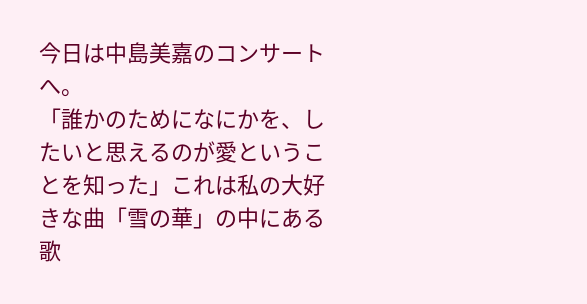今日は中島美嘉のコンサートへ。
「誰かのためになにかを、したいと思えるのが愛ということを知った」これは私の大好きな曲「雪の華」の中にある歌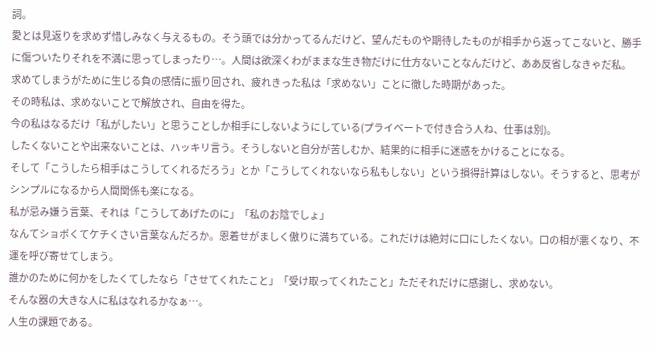詞。
愛とは見返りを求めず惜しみなく与えるもの。そう頭では分かってるんだけど、望んだものや期待したものが相手から返ってこないと、勝手に傷ついたりそれを不満に思ってしまったり…。人間は欲深くわがままな生き物だけに仕方ないことなんだけど、ああ反省しなきゃだ私。
求めてしまうがために生じる負の感情に振り回され、疲れきった私は「求めない」ことに徹した時期があった。
その時私は、求めないことで解放され、自由を得た。
今の私はなるだけ「私がしたい」と思うことしか相手にしないようにしている(プライベートで付き合う人ね、仕事は別)。
したくないことや出来ないことは、ハッキリ言う。そうしないと自分が苦しむか、結果的に相手に迷惑をかけることになる。
そして「こうしたら相手はこうしてくれるだろう」とか「こうしてくれないなら私もしない」という損得計算はしない。そうすると、思考がシンプルになるから人間関係も楽になる。
私が忌み嫌う言葉、それは「こうしてあげたのに」「私のお陰でしょ」
なんてショボくてケチくさい言葉なんだろか。恩着せがましく傲りに満ちている。これだけは絶対に口にしたくない。口の相が悪くなり、不運を呼び寄せてしまう。
誰かのために何かをしたくてしたなら「させてくれたこと」「受け取ってくれたこと」ただそれだけに感謝し、求めない。
そんな器の大きな人に私はなれるかなぁ…。
人生の課題である。